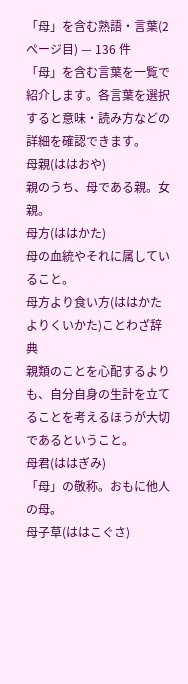「母」を含む熟語・言葉(2ページ目) — 136 件
「母」を含む言葉を一覧で紹介します。各言葉を選択すると意味・読み方などの詳細を確認できます。
母親(ははおや)
親のうち、母である親。女親。
母方(ははかた)
母の血統やそれに属していること。
母方より食い方(ははかたよりくいかた)ことわざ辞典
親類のことを心配するよりも、自分自身の生計を立てることを考えるほうが大切であるということ。
母君(ははぎみ)
「母」の敬称。おもに他人の母。
母子草(ははこぐさ)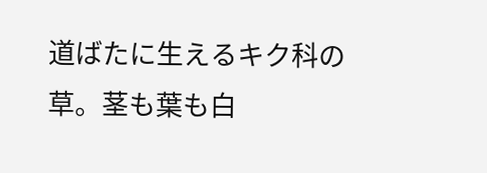道ばたに生えるキク科の草。茎も葉も白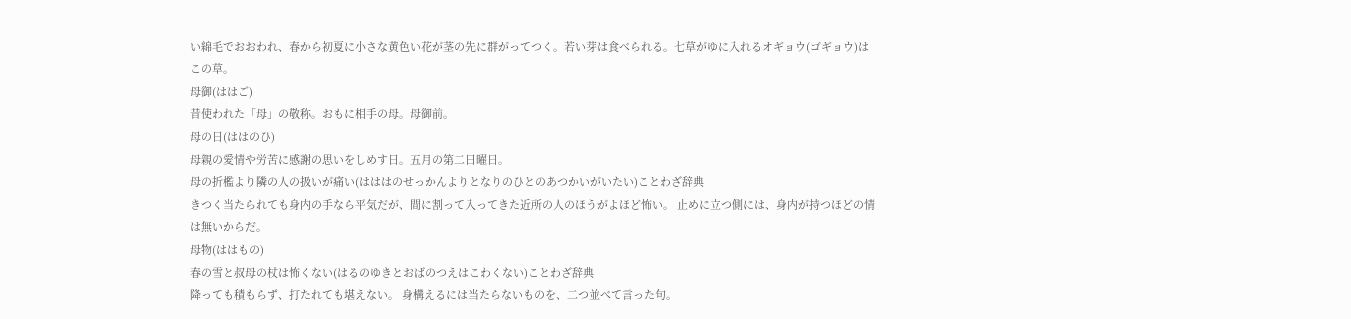い綿毛でおおわれ、春から初夏に小さな黄色い花が茎の先に群がってつく。若い芽は食べられる。七草がゆに入れるオギョウ(ゴギョウ)はこの草。
母御(ははご)
昔使われた「母」の敬称。おもに相手の母。母御前。
母の日(ははのひ)
母親の愛情や労苦に感謝の思いをしめす日。五月の第二日曜日。
母の折檻より隣の人の扱いが痛い(はははのせっかんよりとなりのひとのあつかいがいたい)ことわざ辞典
きつく当たられても身内の手なら平気だが、間に割って入ってきた近所の人のほうがよほど怖い。 止めに立つ側には、身内が持つほどの情は無いからだ。
母物(ははもの)
春の雪と叔母の杖は怖くない(はるのゆきとおばのつえはこわくない)ことわざ辞典
降っても積もらず、打たれても堪えない。 身構えるには当たらないものを、二つ並べて言った句。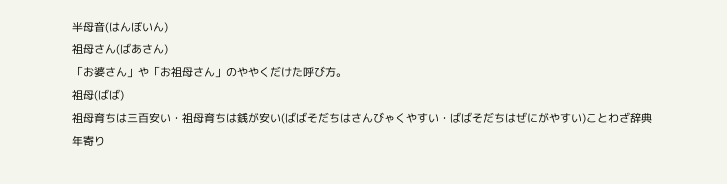半母音(はんぼいん)
祖母さん(ばあさん)
「お婆さん」や「お祖母さん」のややくだけた呼び方。
祖母(ばば)
祖母育ちは三百安い・祖母育ちは銭が安い(ばばそだちはさんびゃくやすい・ばばそだちはぜにがやすい)ことわざ辞典
年寄り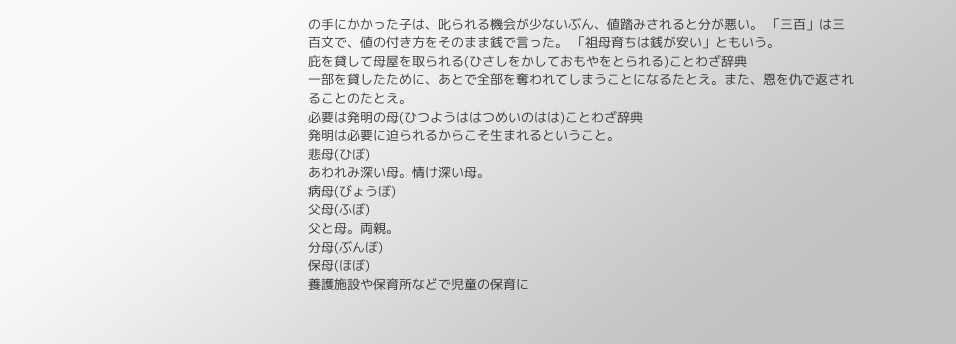の手にかかった子は、叱られる機会が少ないぶん、値踏みされると分が悪い。 「三百」は三百文で、値の付き方をそのまま銭で言った。 「祖母育ちは銭が安い」ともいう。
庇を貸して母屋を取られる(ひさしをかしておもやをとられる)ことわざ辞典
一部を貸したために、あとで全部を奪われてしまうことになるたとえ。また、恩を仇で返されることのたとえ。
必要は発明の母(ひつようははつめいのはは)ことわざ辞典
発明は必要に迫られるからこそ生まれるということ。
悲母(ひぼ)
あわれみ深い母。情け深い母。
病母(びょうぼ)
父母(ふぼ)
父と母。両親。
分母(ぶんぼ)
保母(ほぼ)
養護施設や保育所などで児童の保育に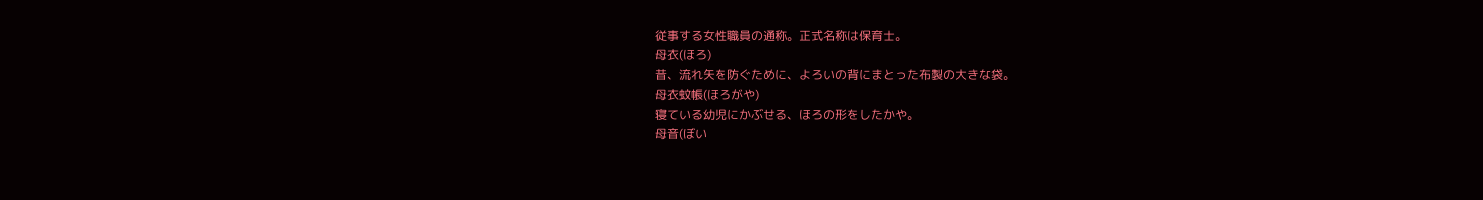従事する女性職員の通称。正式名称は保育士。
母衣(ほろ)
昔、流れ矢を防ぐために、よろいの背にまとった布製の大きな袋。
母衣蚊帳(ほろがや)
寝ている幼児にかぶせる、ほろの形をしたかや。
母音(ぼい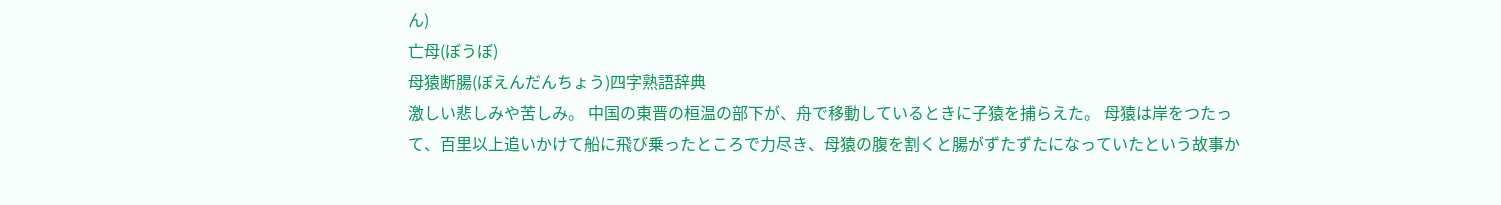ん)
亡母(ぼうぼ)
母猿断腸(ぼえんだんちょう)四字熟語辞典
激しい悲しみや苦しみ。 中国の東晋の桓温の部下が、舟で移動しているときに子猿を捕らえた。 母猿は岸をつたって、百里以上追いかけて船に飛び乗ったところで力尽き、母猿の腹を割くと腸がずたずたになっていたという故事か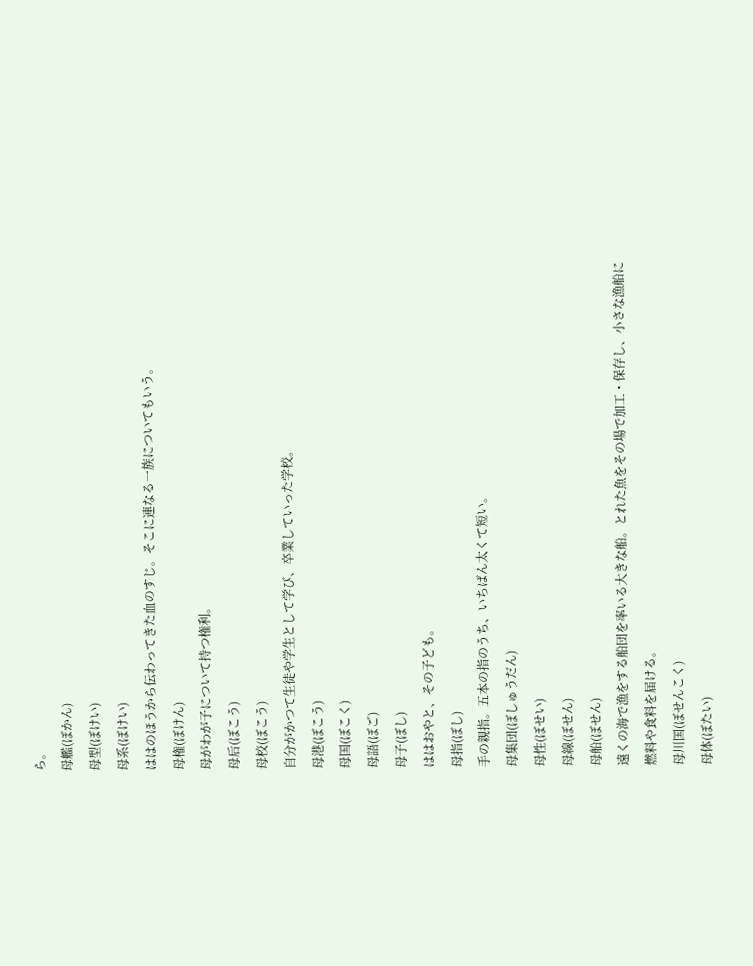ら。
母艦(ぼかん)
母型(ぼけい)
母系(ぼけい)
ははのほうから伝わってきた血のすじ。そこに連なる一族についてもいう。
母権(ぼけん)
母がわが子について持つ権利。
母后(ぼこう)
母校(ぼこう)
自分がかつて生徒や学生として学び、卒業していった学校。
母港(ぼこう)
母国(ぼこく)
母語(ぼご)
母子(ぼし)
ははおやと、その子ども。
母指(ぼし)
手の親指。五本の指のうち、いちばん太くて短い。
母集団(ぼしゅうだん)
母性(ぼせい)
母線(ぼせん)
母船(ぼせん)
遠くの海で漁をする船団を率いる大きな船。とれた魚をその場で加工・保存し、小さな漁船に燃料や食料を届ける。
母川国(ぼせんこく)
母体(ぼたい)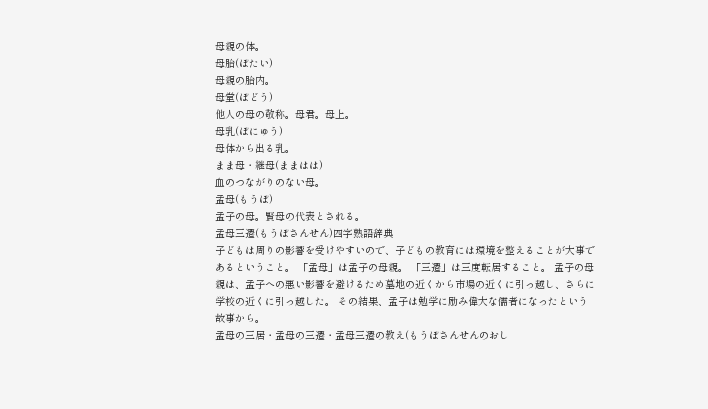母親の体。
母胎(ぼたい)
母親の胎内。
母堂(ぼどう)
他人の母の敬称。母君。母上。
母乳(ぼにゅう)
母体から出る乳。
まま母・継母(ままはは)
血のつながりのない母。
孟母(もうぼ)
孟子の母。賢母の代表とされる。
孟母三遷(もうぼさんせん)四字熟語辞典
子どもは周りの影響を受けやすいので、子どもの教育には環境を整えることが大事であるということ。 「孟母」は孟子の母親。 「三遷」は三度転居すること。 孟子の母親は、孟子への悪い影響を避けるため墓地の近くから市場の近くに引っ越し、さらに学校の近くに引っ越した。 その結果、孟子は勉学に励み偉大な儒者になったという故事から。
孟母の三居・孟母の三遷・孟母三遷の教え(もうぼさんせんのおし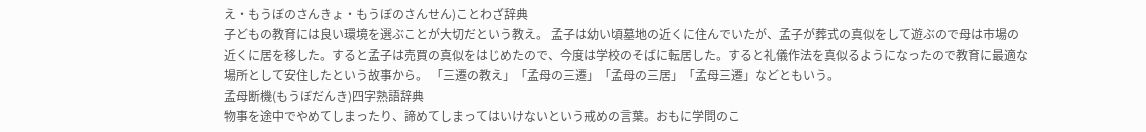え・もうぼのさんきょ・もうぼのさんせん)ことわざ辞典
子どもの教育には良い環境を選ぶことが大切だという教え。 孟子は幼い頃墓地の近くに住んでいたが、孟子が葬式の真似をして遊ぶので母は市場の近くに居を移した。すると孟子は売買の真似をはじめたので、今度は学校のそばに転居した。すると礼儀作法を真似るようになったので教育に最適な場所として安住したという故事から。 「三遷の教え」「孟母の三遷」「孟母の三居」「孟母三遷」などともいう。
孟母断機(もうぼだんき)四字熟語辞典
物事を途中でやめてしまったり、諦めてしまってはいけないという戒めの言葉。おもに学問のこ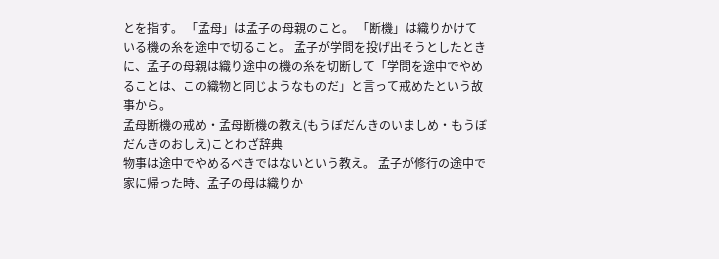とを指す。 「孟母」は孟子の母親のこと。 「断機」は織りかけている機の糸を途中で切ること。 孟子が学問を投げ出そうとしたときに、孟子の母親は織り途中の機の糸を切断して「学問を途中でやめることは、この織物と同じようなものだ」と言って戒めたという故事から。
孟母断機の戒め・孟母断機の教え(もうぼだんきのいましめ・もうぼだんきのおしえ)ことわざ辞典
物事は途中でやめるべきではないという教え。 孟子が修行の途中で家に帰った時、孟子の母は織りか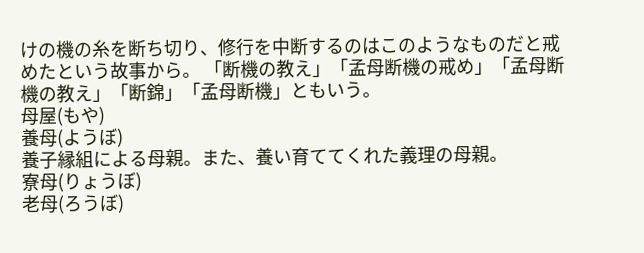けの機の糸を断ち切り、修行を中断するのはこのようなものだと戒めたという故事から。 「断機の教え」「孟母断機の戒め」「孟母断機の教え」「断錦」「孟母断機」ともいう。
母屋(もや)
養母(ようぼ)
養子縁組による母親。また、養い育ててくれた義理の母親。
寮母(りょうぼ)
老母(ろうぼ)